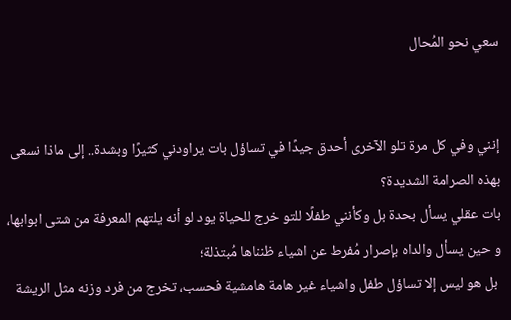سعي نحو المُحال


إنني وفي كل مرة تلو الآخرى أحدق جيدًا في تساؤل بات يراودني كثيرًا وبشدة.. إلى ماذا نسعى بهذه الصرامة الشديدة؟
بات عقلي يسأل بحدة بل وكأنني طفلًا للتو خرج للحياة يود لو أنه يلتهم المعرفة من شتى ابوابها،
و حين يسأل والداه بإصرار مُفرط عن اشياء ظنناها مُبتذلة؛
 بل هو ليس إلا تساؤل طفل واشياء غير هامة هامشية فحسب، تخرج من فرد وزنه مثل الريشة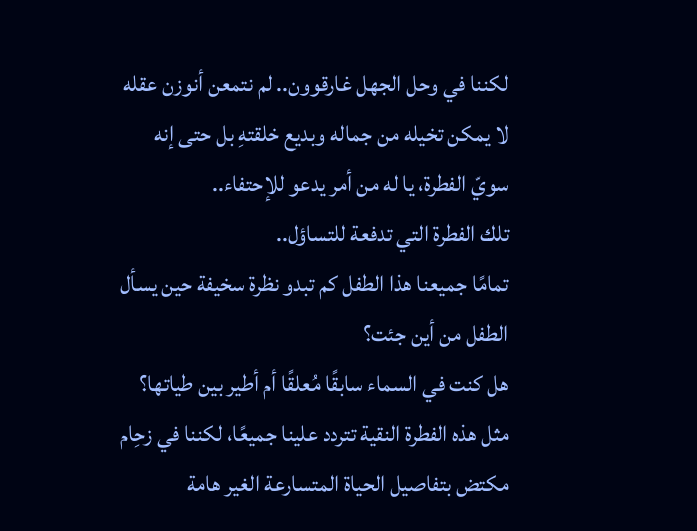لكننا في وحل الجهل غارقوون.. لم نتمعن أنوزن عقله لا يمكن تخيله من جماله وبديع خلقتهِ بل حتى إنه سويّ الفطرة، يا له من أمر يدعو للإحتفاء..
تلك الفطرة التي تدفعة للتساؤل..
تمامًا جميعنا هذا الطفل كم تبدو نظرة سخيفة حين يسأل الطفل من أين جئت؟
هل كنت في السماء سابقًا مُعلقًا أم أطير بين طياتها؟
مثل هذه الفطرة النقية تتردد علينا جميعًا، لكننا في زحِام مكتض بتفاصيل الحياة المتسارعة الغير هامة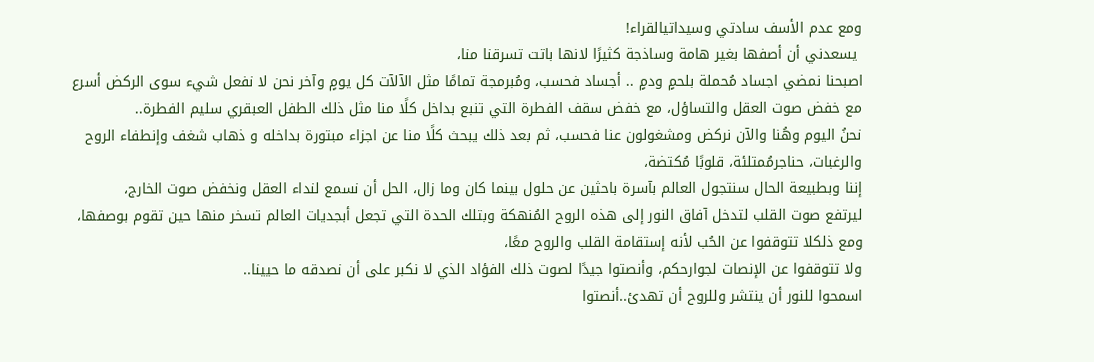ومع عدم الأسف سادتي وسيداتيالقراء!
 يسعدني أن أصفها بغير هامة وساذجة كثيرًا لانها باتت تسرقنا منا،
اصبحنا نمضي اجساد مُحملة بلحمٍ ودمٍ .. أجساد فحسب، ومُبرمجة تمامًا مثل الآلآت كل يومٍ وآخر نحن لا نفعل شيء سوى الركض أسرع مع خفض صوت العقل والتساؤل، مع خفض سقف الفطرة التي تنبع بداخل كلًا منا مثل ذلك الطفل العبقري سليم الفطرة..
نحنُ اليوم وهُنا والآن نركض ومشغولون عنا فحسب، ثم بعد ذلك يبحث كلًا منا عن اجزاء مبتورة بداخله و ذهاب شغف وإنطفاء الروح والرغبات، حناجرمُمتلئة، قلوبًا مُكتضة،
إننا وبطبيعة الحال سنتجول العالم بآسرة باحثين عن حلول بينما كان وما زال، الحل أن نسمع لنداء العقل ونخفض صوت الخارج،
ليرتفع صوت القلب لتدخل آفاق النور إلى هذه الروح المُنهكة وبتلك الحدة التي تجعل أبجديات العالم تسخر منها حين تقوم بوصفها، ومع ذلكلا تتوقفوا عن الحُب لأنه إستقامة القلب والروح معًا،
ولا تتوقفوا عن الإنصات لجوارحكم، وأنصتوا جيدًا لصوت ذلك الفؤاد الذي لا نكبر على أن نصدقه ما حيينا..
اسمحوا للنور أن ينتشر وللروح أن تهدئ..أنصتوا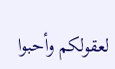لعقولكم وأحبوا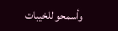وأسمحو للخيبات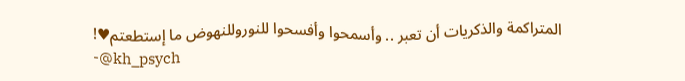المتراكمة والذكريات أن تعبر .. وأسمحوا وأفسحوا للنوروللنهوض ما إستطعتم♥!
-@kh_psych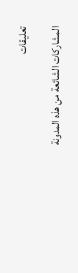تعليقات

المشاركات الشائعة من هذه المدونة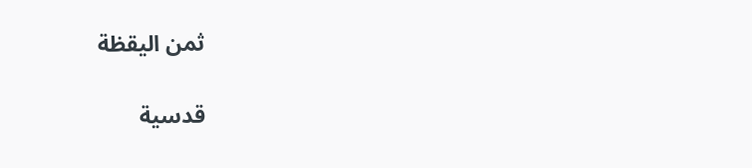ثمن اليقظة

قدسية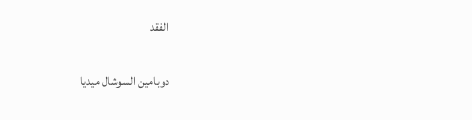الفقد

دوبامين السوشال ميديا